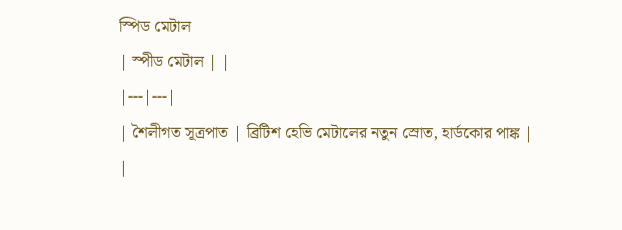স্পিড মেটাল
| স্পীড মেটাল | |
|---|---|
| শৈলীগত সূত্রপাত | ব্রিটিশ হেভি মেটালের নতুন স্রোত, হার্ডকোর পাঙ্ক |
|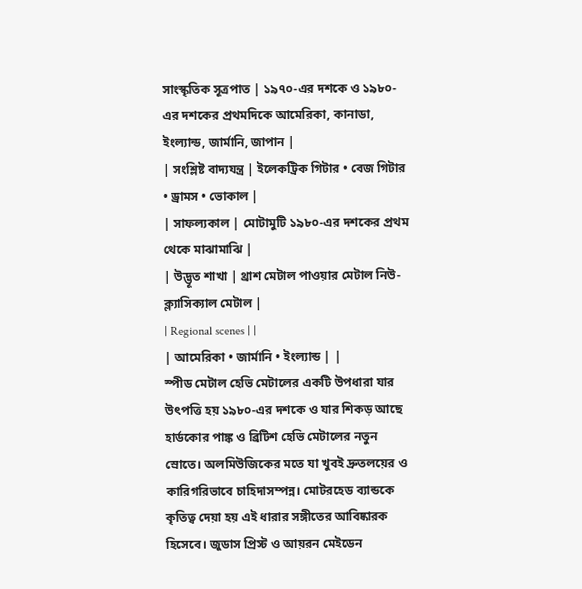সাংস্কৃতিক সূত্রপাত | ১৯৭০-এর দশকে ও ১৯৮০-এর দশকের প্রথমদিকে আমেরিকা, কানাডা, ইংল্যান্ড, জার্মানি, জাপান |
| সংশ্লিষ্ট বাদ্যযন্ত্র | ইলেকট্রিক গিটার • বেজ গিটার • ড্রামস • ভোকাল |
| সাফল্যকাল | মোটামুটি ১৯৮০-এর দশকের প্রথম থেকে মাঝামাঝি |
| উদ্ভূত শাখা | থ্রাশ মেটাল পাওয়ার মেটাল নিউ-ক্ল্যাসিক্যাল মেটাল |
| Regional scenes | |
| আমেরিকা • জার্মানি • ইংল্যান্ড | |
স্পীড মেটাল হেভি মেটালের একটি উপধারা যার উৎপত্তি হয় ১৯৮০-এর দশকে ও যার শিকড় আছে হার্ডকোর পাঙ্ক ও ব্রিটিশ হেভি মেটালের নতুন স্রোতে। অলমিউজিকের মতে যা খুবই দ্রুতলয়ের ও কারিগরিভাবে চাহিদাসম্পন্ন। মোটরহেড ব্যান্ডকে কৃতিত্ব দেয়া হয় এই ধারার সঙ্গীতের আবিষ্কারক হিসেবে। জুডাস প্রিস্ট ও আয়রন মেইডেন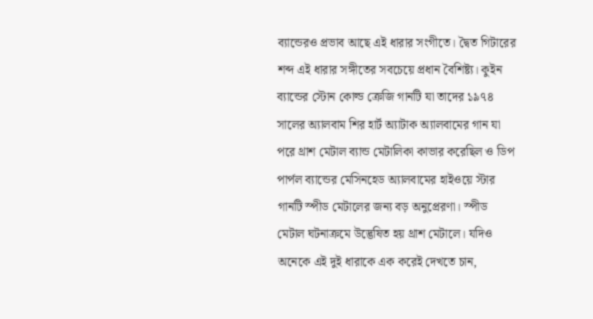ব্যান্ডেরও প্রভাব আছে এই ধারার সংগীতে। দ্বৈত গিটারের শব্দ এই ধারার সঙ্গীতের সবচেয়ে প্রধান বৈশিষ্ট্য। কুইন ব্যান্ডের স্টোন কোল্ড ক্রেজি গানটি যা তাদের ১৯৭৪ সালের অ্যালবাম শির হার্ট অ্যাটাক অ্যালবামের গান যা পরে থ্রাশ মেটাল ব্যান্ড মেটালিকা কাভার করেছিল ও ডিপ পার্পল ব্যান্ডের মেসিনহেড অ্যালবামের হাইওয়ে স্টার গানটি স্পীড মেটালের জন্য বড় অনুপ্রেরণা। স্পীড মেটাল ঘটনাক্রমে উদ্ভেষিত হয় থ্রাশ মেটালে। যদিও অনেকে এই দুই ধারাকে এক করেই দেখতে চান,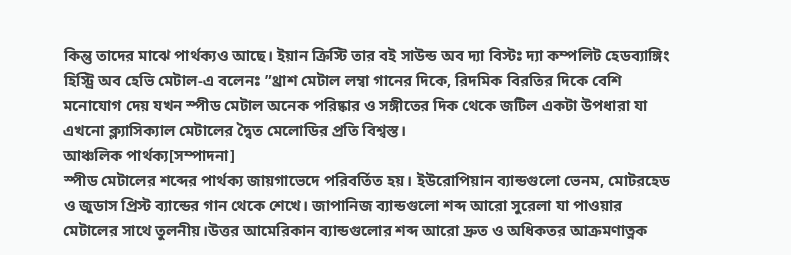কিন্তু তাদের মাঝে পার্থক্যও আছে। ইয়ান ক্রিস্টি তার বই সাউন্ড অব দ্যা বিস্টঃ দ্যা কম্পলিট হেডব্যাঙ্গিং হিস্ট্রি অব হেভি মেটাল-এ বলেনঃ ”থ্রাশ মেটাল লম্বা গানের দিকে, রিদমিক বিরতির দিকে বেশি মনোযোগ দেয় যখন স্পীড মেটাল অনেক পরিষ্কার ও সঙ্গীতের দিক থেকে জটিল একটা উপধারা যা এখনো ক্ল্যাসিক্যাল মেটালের দ্বৈত মেলোডির প্রতি বিশ্বস্ত।
আঞ্চলিক পার্থক্য[সম্পাদনা]
স্পীড মেটালের শব্দের পার্থক্য জায়গাভেদে পরিবর্তিত হয়। ইউরোপিয়ান ব্যান্ডগুলো ভেনম, মোটরহেড ও জুডাস প্রিস্ট ব্যান্ডের গান থেকে শেখে। জাপানিজ ব্যান্ডগুলো শব্দ আরো সুরেলা যা পাওয়ার মেটালের সাথে তুলনীয়।উত্তর আমেরিকান ব্যান্ডগুলোর শব্দ আরো দ্রুত ও অধিকতর আক্রমণাত্নক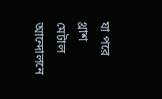যা পরে থ্রাশ মেটাল আন্দোলনে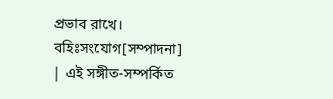প্রভাব রাখে।
বহিঃসংযোগ[সম্পাদনা]
| এই সঙ্গীত-সম্পর্কিত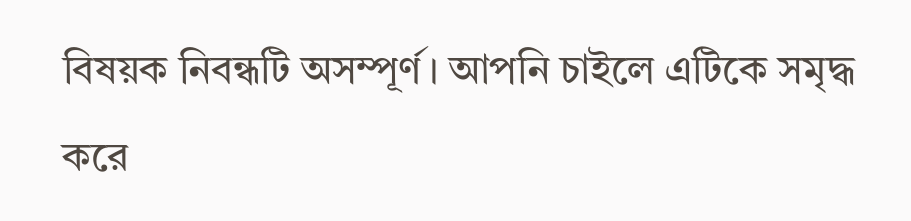বিষয়ক নিবন্ধটি অসম্পূর্ণ। আপনি চাইলে এটিকে সমৃদ্ধ করে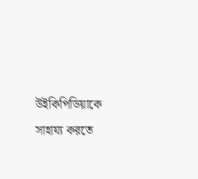উইকিপিডিয়াকে সাহায্য করতে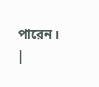পারেন। |